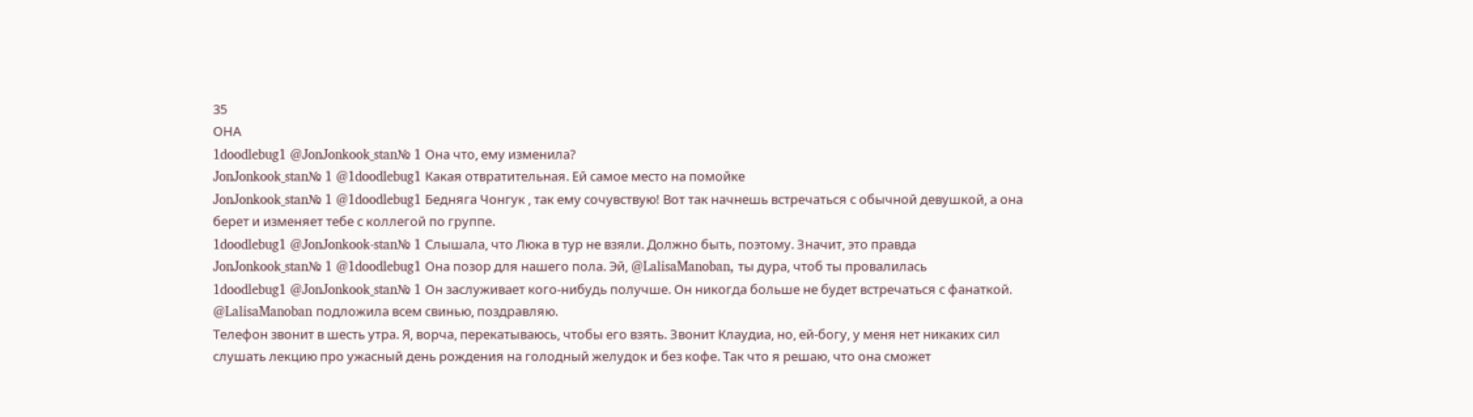35
ОНА
1doodlebug1 @JonJonkook_stan№ 1 Она что, ему изменила?
JonJonkook_stan№ 1 @1doodlebug1 Какая отвратительная. Ей самое место на помойке
JonJonkook_stan№ 1 @1doodlebug1 Бедняга Чонгук , так ему сочувствую! Вот так начнешь встречаться с обычной девушкой, а она берет и изменяет тебе с коллегой по группе.
1doodlebug1 @JonJonkook-stan№ 1 Слышала, что Люка в тур не взяли. Должно быть, поэтому. Значит, это правда
JonJonkook_stan№ 1 @1doodlebug1 Она позор для нашего пола. Эй, @LalisaManoban, ты дура, чтоб ты провалилась
1doodlebug1 @JonJonkook_stan№ 1 Он заслуживает кого-нибудь получше. Он никогда больше не будет встречаться с фанаткой. @LalisaManoban подложила всем свинью, поздравляю.
Телефон звонит в шесть утра. Я, ворча, перекатываюсь, чтобы его взять. Звонит Клаудиа, но, ей-богу, у меня нет никаких сил слушать лекцию про ужасный день рождения на голодный желудок и без кофе. Так что я решаю, что она сможет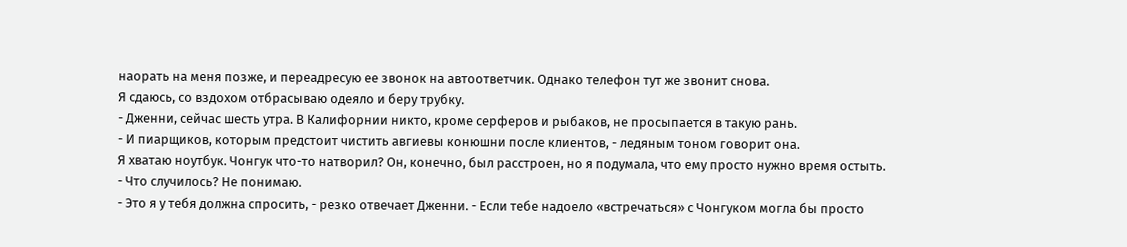наорать на меня позже, и переадресую ее звонок на автоответчик. Однако телефон тут же звонит снова.
Я сдаюсь, со вздохом отбрасываю одеяло и беру трубку.
- Дженни, сейчас шесть утра. В Калифорнии никто, кроме серферов и рыбаков, не просыпается в такую рань.
- И пиарщиков, которым предстоит чистить авгиевы конюшни после клиентов, - ледяным тоном говорит она.
Я хватаю ноутбук. Чонгук что-то натворил? Он, конечно, был расстроен, но я подумала, что ему просто нужно время остыть.
- Что случилось? Не понимаю.
- Это я у тебя должна спросить, - резко отвечает Дженни. - Если тебе надоело «встречаться» с Чонгуком могла бы просто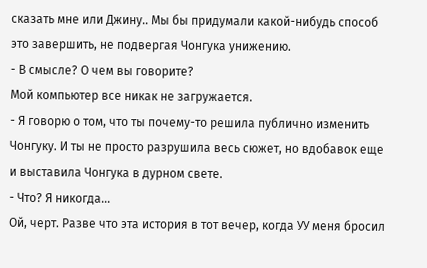сказать мне или Джину.. Мы бы придумали какой-нибудь способ это завершить, не подвергая Чонгука унижению.
- В смысле? О чем вы говорите?
Мой компьютер все никак не загружается.
- Я говорю о том, что ты почему-то решила публично изменить Чонгуку. И ты не просто разрушила весь сюжет, но вдобавок еще и выставила Чонгука в дурном свете.
- Что? Я никогда...
Ой, черт. Разве что эта история в тот вечер, когда УУ меня бросил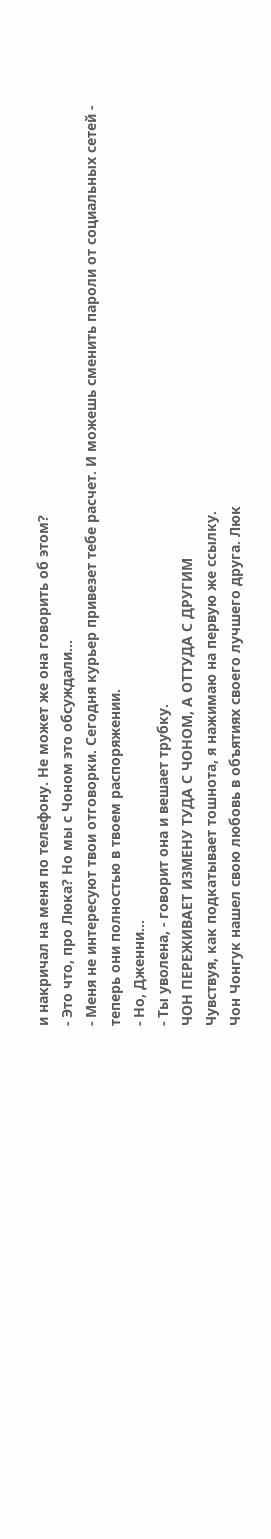и накричал на меня по телефону. Не может же она говорить об этом?
- Это что, про Люка? Но мы с Чоном это обсуждали...
- Меня не интересуют твои отговорки. Сегодня курьер привезет тебе расчет. И можешь сменить пароли от социальных сетей - теперь они полностью в твоем распоряжении.
- Но, Дженни...
- Ты уволена, - говорит она и вешает трубку.
ЧОН ПЕРЕЖИВАЕТ ИЗМЕНУ ТУДА С ЧОНОМ, А ОТТУДА С ДРУГИМ
Чувствуя, как подкатывает тошнота, я нажимаю на первую же ссылку.
Чон Чонгук нашел свою любовь в объятиях своего лучшего друга. Люк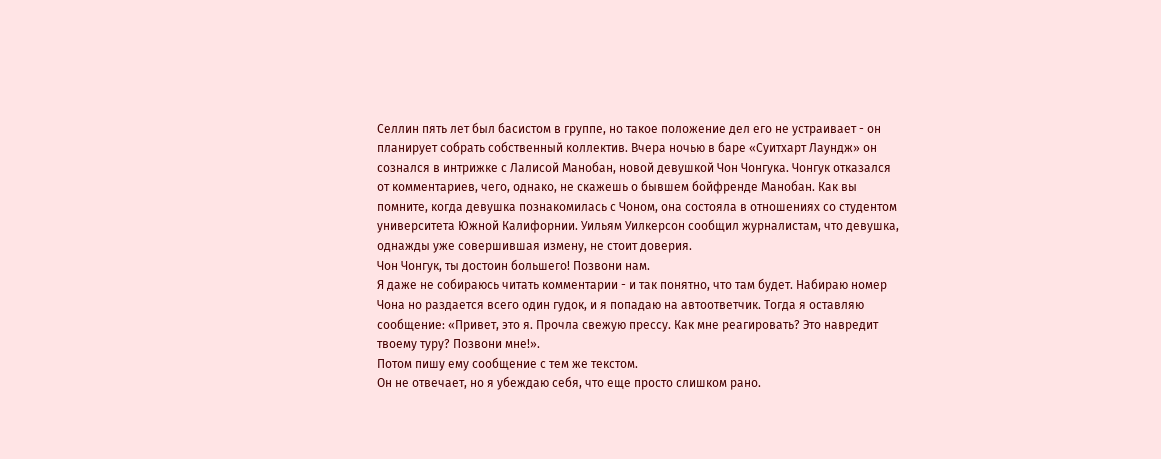Селлин пять лет был басистом в группе, но такое положение дел его не устраивает - он планирует собрать собственный коллектив. Вчера ночью в баре «Суитхарт Лаундж» он сознался в интрижке с Лалисой Манобан, новой девушкой Чон Чонгука. Чонгук отказался от комментариев, чего, однако, не скажешь о бывшем бойфренде Манобан. Как вы помните, когда девушка познакомилась с Чоном, она состояла в отношениях со студентом университета Южной Калифорнии. Уильям Уилкерсон сообщил журналистам, что девушка, однажды уже совершившая измену, не стоит доверия.
Чон Чонгук, ты достоин большего! Позвони нам.
Я даже не собираюсь читать комментарии - и так понятно, что там будет. Набираю номер Чона но раздается всего один гудок, и я попадаю на автоответчик. Тогда я оставляю сообщение: «Привет, это я. Прочла свежую прессу. Как мне реагировать? Это навредит твоему туру? Позвони мне!».
Потом пишу ему сообщение с тем же текстом.
Он не отвечает, но я убеждаю себя, что еще просто слишком рано.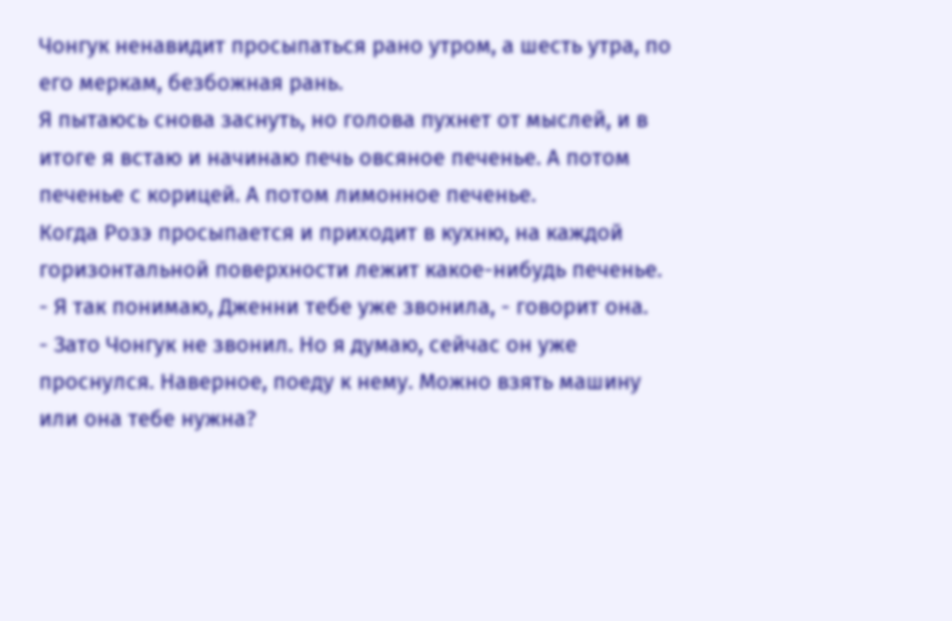Чонгук ненавидит просыпаться рано утром, а шесть утра, по его меркам, безбожная рань.
Я пытаюсь снова заснуть, но голова пухнет от мыслей, и в итоге я встаю и начинаю печь овсяное печенье. А потом печенье с корицей. А потом лимонное печенье.
Когда Розэ просыпается и приходит в кухню, на каждой горизонтальной поверхности лежит какое-нибудь печенье.
- Я так понимаю, Дженни тебе уже звонила, - говорит она.
- Зато Чонгук не звонил. Но я думаю, сейчас он уже проснулся. Наверное, поеду к нему. Можно взять машину или она тебе нужна?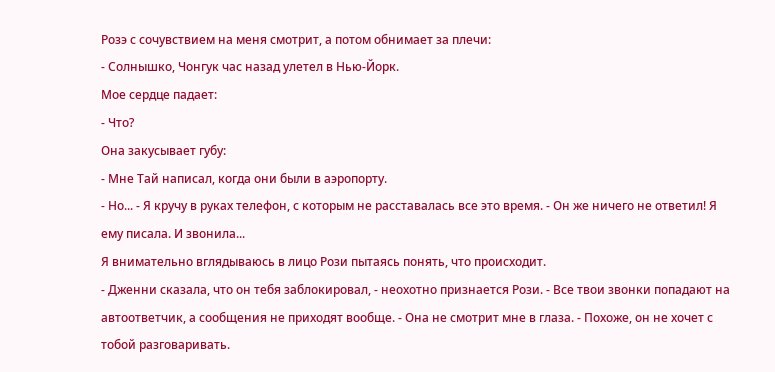Розэ с сочувствием на меня смотрит, а потом обнимает за плечи:
- Солнышко, Чонгук час назад улетел в Нью-Йорк.
Мое сердце падает:
- Что?
Она закусывает губу:
- Мне Тай написал, когда они были в аэропорту.
- Но... - Я кручу в руках телефон, с которым не расставалась все это время. - Он же ничего не ответил! Я ему писала. И звонила...
Я внимательно вглядываюсь в лицо Рози пытаясь понять, что происходит.
- Дженни сказала, что он тебя заблокировал, - неохотно признается Рози. - Все твои звонки попадают на автоответчик, а сообщения не приходят вообще. - Она не смотрит мне в глаза. - Похоже, он не хочет с тобой разговаривать.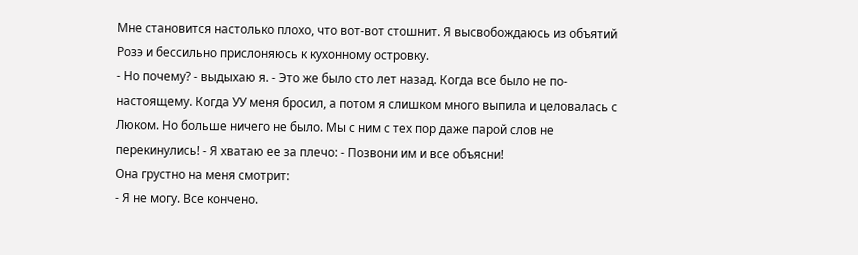Мне становится настолько плохо, что вот-вот стошнит. Я высвобождаюсь из объятий Розэ и бессильно прислоняюсь к кухонному островку.
- Но почему? - выдыхаю я. - Это же было сто лет назад. Когда все было не по-настоящему. Когда УУ меня бросил, а потом я слишком много выпила и целовалась с Люком. Но больше ничего не было. Мы с ним с тех пор даже парой слов не перекинулись! - Я хватаю ее за плечо: - Позвони им и все объясни!
Она грустно на меня смотрит:
- Я не могу. Все кончено.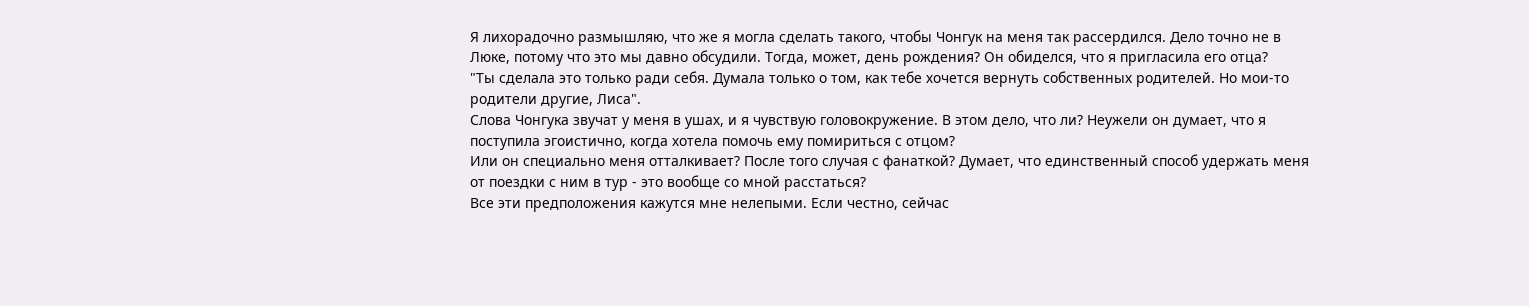Я лихорадочно размышляю, что же я могла сделать такого, чтобы Чонгук на меня так рассердился. Дело точно не в Люке, потому что это мы давно обсудили. Тогда, может, день рождения? Он обиделся, что я пригласила его отца?
"Ты сделала это только ради себя. Думала только о том, как тебе хочется вернуть собственных родителей. Но мои-то родители другие, Лиса".
Слова Чонгука звучат у меня в ушах, и я чувствую головокружение. В этом дело, что ли? Неужели он думает, что я поступила эгоистично, когда хотела помочь ему помириться с отцом?
Или он специально меня отталкивает? После того случая с фанаткой? Думает, что единственный способ удержать меня от поездки с ним в тур - это вообще со мной расстаться?
Все эти предположения кажутся мне нелепыми. Если честно, сейчас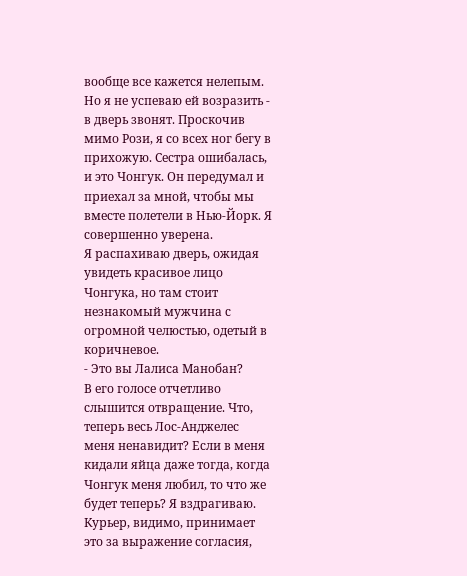вообще все кажется нелепым.
Но я не успеваю ей возразить - в дверь звонят. Проскочив мимо Рози, я со всех ног бегу в прихожую. Сестра ошибалась, и это Чонгук. Он передумал и приехал за мной, чтобы мы вместе полетели в Нью-Йорк. Я совершенно уверена.
Я распахиваю дверь, ожидая увидеть красивое лицо Чонгука, но там стоит незнакомый мужчина с огромной челюстью, одетый в коричневое.
- Это вы Лалиса Манобан?
В его голосе отчетливо слышится отвращение. Что, теперь весь Лос-Анджелес меня ненавидит? Если в меня кидали яйца даже тогда, когда Чонгук меня любил, то что же будет теперь? Я вздрагиваю. Курьер, видимо, принимает это за выражение согласия,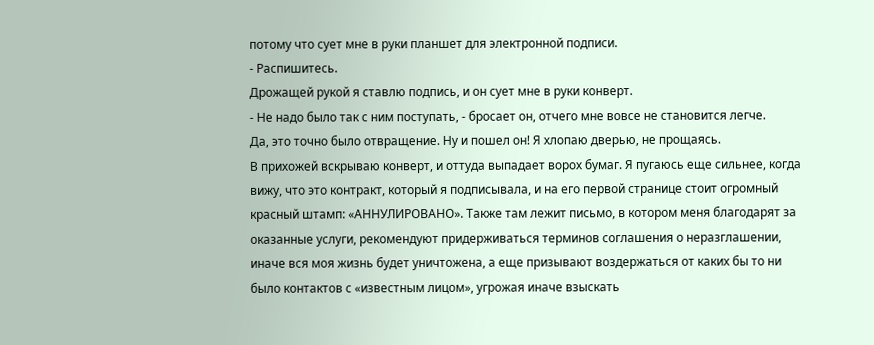потому что сует мне в руки планшет для электронной подписи.
- Распишитесь.
Дрожащей рукой я ставлю подпись, и он сует мне в руки конверт.
- Не надо было так с ним поступать, - бросает он, отчего мне вовсе не становится легче.
Да, это точно было отвращение. Ну и пошел он! Я хлопаю дверью, не прощаясь.
В прихожей вскрываю конверт, и оттуда выпадает ворох бумаг. Я пугаюсь еще сильнее, когда вижу, что это контракт, который я подписывала, и на его первой странице стоит огромный красный штамп: «АННУЛИРОВАНО». Также там лежит письмо, в котором меня благодарят за оказанные услуги, рекомендуют придерживаться терминов соглашения о неразглашении, иначе вся моя жизнь будет уничтожена, а еще призывают воздержаться от каких бы то ни было контактов с «известным лицом», угрожая иначе взыскать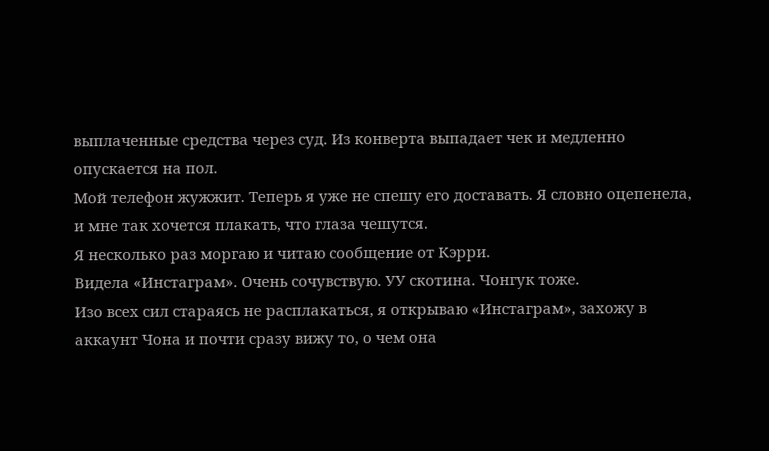выплаченные средства через суд. Из конверта выпадает чек и медленно опускается на пол.
Мой телефон жужжит. Теперь я уже не спешу его доставать. Я словно оцепенела, и мне так хочется плакать, что глаза чешутся.
Я несколько раз моргаю и читаю сообщение от Кэрри.
Видела «Инстаграм». Очень сочувствую. УУ скотина. Чонгук тоже.
Изо всех сил стараясь не расплакаться, я открываю «Инстаграм», захожу в аккаунт Чона и почти сразу вижу то, о чем она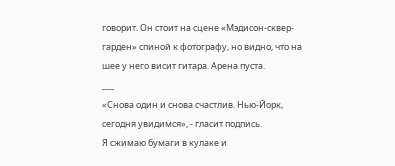говорит. Он стоит на сцене «Мэдисон-сквер-гарден» спиной к фотографу, но видно, что на шее у него висит гитара. Арена пуста.
___
«Снова один и снова счастлив. Нью-Йорк, сегодня увидимся», - гласит подпись.
Я сжимаю бумаги в кулаке и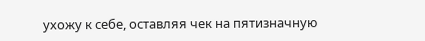ухожу к себе, оставляя чек на пятизначную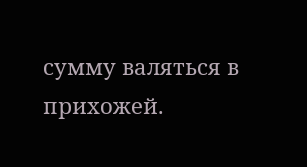сумму валяться в прихожей.